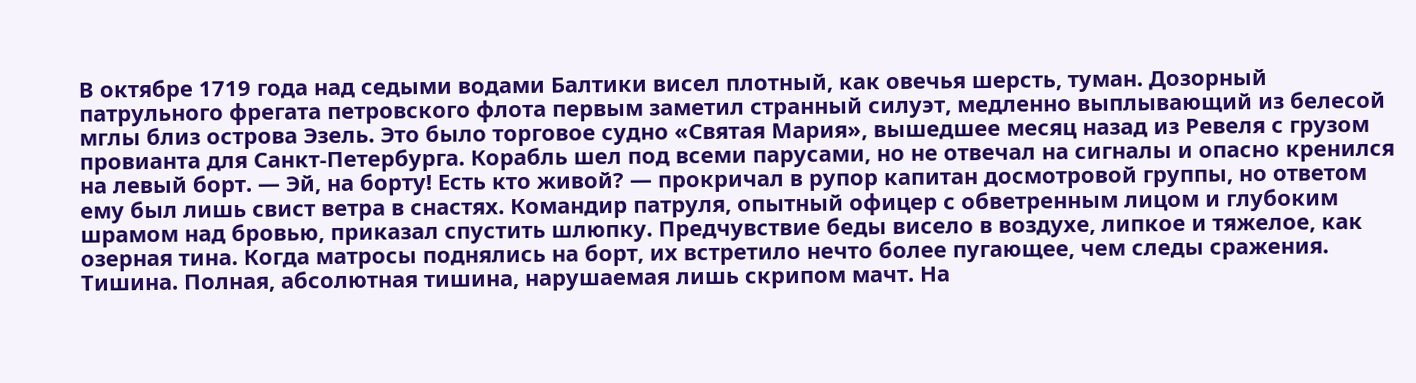В октябре 1719 года над седыми водами Балтики висел плотный, как овечья шерсть, туман. Дозорный патрульного фрегата петровского флота первым заметил странный силуэт, медленно выплывающий из белесой мглы близ острова Эзель. Это было торговое судно «Святая Мария», вышедшее месяц назад из Ревеля с грузом провианта для Санкт-Петербурга. Корабль шел под всеми парусами, но не отвечал на сигналы и опасно кренился на левый борт. — Эй, на борту! Есть кто живой? — прокричал в рупор капитан досмотровой группы, но ответом ему был лишь свист ветра в снастях. Командир патруля, опытный офицер с обветренным лицом и глубоким шрамом над бровью, приказал спустить шлюпку. Предчувствие беды висело в воздухе, липкое и тяжелое, как озерная тина. Когда матросы поднялись на борт, их встретило нечто более пугающее, чем следы сражения. Тишина. Полная, абсолютная тишина, нарушаемая лишь скрипом мачт. На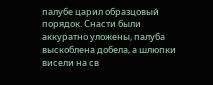палубе царил образцовый порядок. Снасти были аккуратно уложены, палуба выскоблена добела, а шлюпки висели на св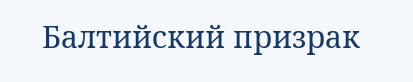Балтийский призрак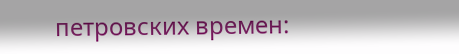петровских времен: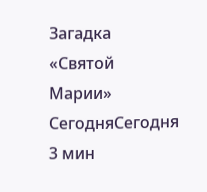Загадка «Святой Марии»
СегодняСегодня
3 мин